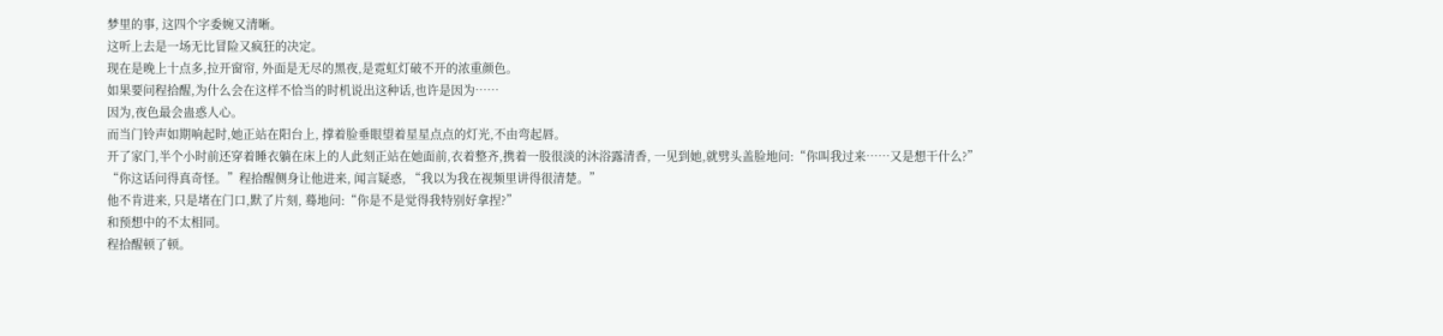梦里的事, 这四个字委婉又清晰。
这听上去是一场无比冒险又疯狂的决定。
现在是晚上十点多,拉开窗帘, 外面是无尽的黑夜,是霓虹灯破不开的浓重颜色。
如果要问程拾醒,为什么会在这样不恰当的时机说出这种话,也许是因为……
因为,夜色最会蛊惑人心。
而当门铃声如期响起时,她正站在阳台上, 撑着脸垂眼望着星星点点的灯光,不由弯起唇。
开了家门,半个小时前还穿着睡衣躺在床上的人此刻正站在她面前,衣着整齐,携着一股很淡的沐浴露清香, 一见到她,就劈头盖脸地问:“你叫我过来……又是想干什么?”
“你这话问得真奇怪。”程拾醒侧身让他进来, 闻言疑惑, “我以为我在视频里讲得很清楚。”
他不肯进来, 只是堵在门口,默了片刻, 蓦地问:“你是不是觉得我特别好拿捏?”
和预想中的不太相同。
程拾醒顿了顿。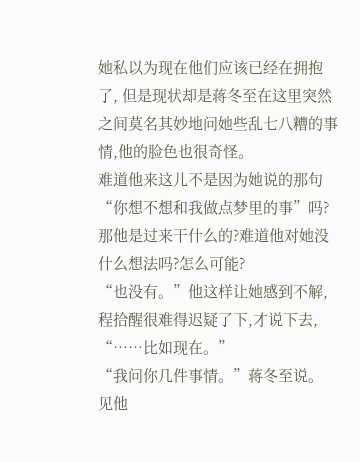她私以为现在他们应该已经在拥抱了, 但是现状却是蒋冬至在这里突然之间莫名其妙地问她些乱七八糟的事情,他的脸色也很奇怪。
难道他来这儿不是因为她说的那句“你想不想和我做点梦里的事”吗?那他是过来干什么的?难道他对她没什么想法吗?怎么可能?
“也没有。”他这样让她感到不解,程拾醒很难得迟疑了下,才说下去, “……比如现在。”
“我问你几件事情。”蒋冬至说。
见他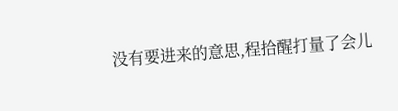没有要进来的意思,程拾醒打量了会儿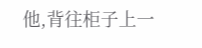他,背往柜子上一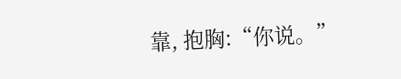靠, 抱胸:“你说。”